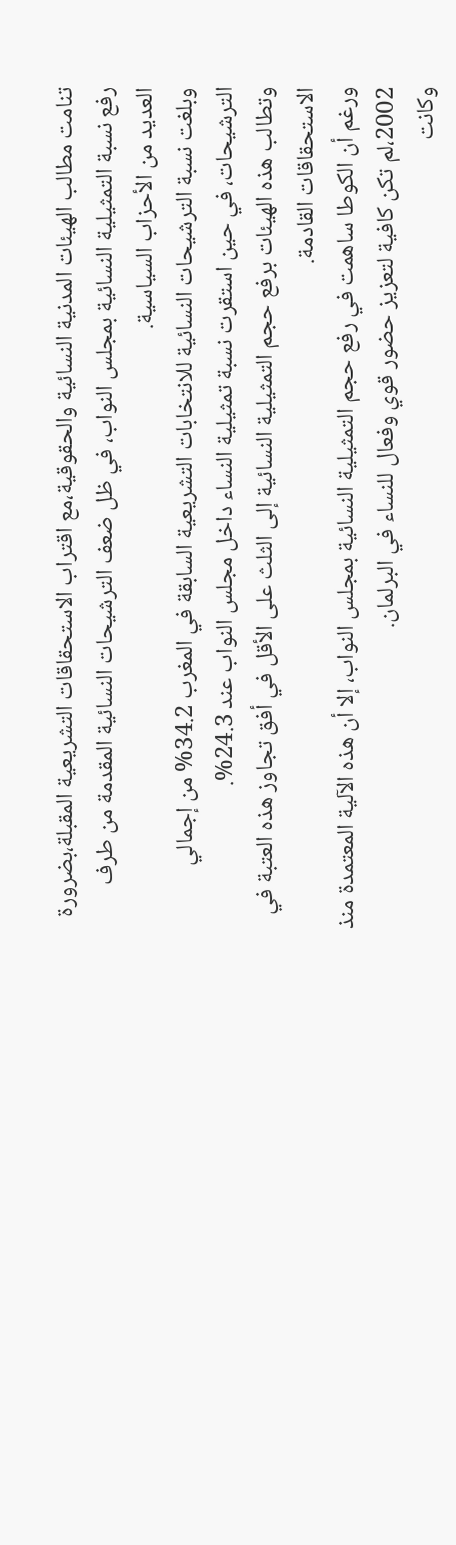تنامت مطالب الهيئات المدنية النسائية والحقوقية،مع اقتراب الاستحقاقات التشريعية المقبلة،بضرورة رفع نسبة التمثيلية النسائية بمجلس النواب، في ظل ضعف الترشيحات النسائية المقدمة من طرف العديد من الأحزاب السياسية.
وبلغت نسبة الترشيحات النسائية للانتخابات التشريعية السابقة في المغرب 34.2% من إجمالي الترشيحات، في حين استقرت نسبة تمثيلية النساء داخل مجلس النواب عند 24.3%.
وتطالب هذه الهيئات برفع حجم التمثيلية النسائية إلى الثلث على الأقل في أفق تجاوز هذه العتبة في الاستحقاقات القادمة.
ورغم أن الكوطا ساهمت في رفع حجم التمثيلية النسائية بمجلس النواب، إلا أن هذه الآلية المعتمدة منذ 2002،لم تكن كافية لتعزيز حضور قوي وفعال للنساء في البرلمان.
وكانت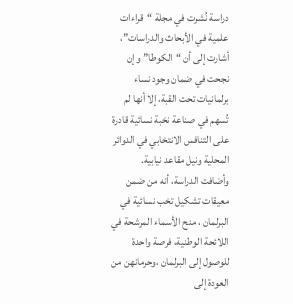دراسة نُشرت في مجلة “قراءات علمية في الأبحاث والدراسات”، أشارت إلى أن “الكوطا” وإن نجحت في ضمان وجود نساء برلمانيات تحت القبة، إلا أنها لم تُسهم في صناعة نخبة نسائية قادرة على التنافس الانتخابي في الدوائر المحلية ونيل مقاعد نيابية.
وأضافت الدراسة، أنه من ضمن معيقات تشكيل تخب نسائية في البرلمان ، منح الأسماء المرشحة في اللائحة الوطنية، فرصة واحدة للوصول إلى البرلمان ،وحرمانهن من العودة إلى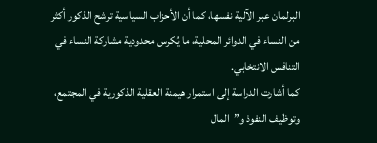البرلمان عبر الآلية نفسها، كما أن الأحزاب السياسية ترشح الذكور أكثر من النساء في الدوائر المحلية، ما يُكرس محدودية مشاركة النساء في التنافس الانتخابي.
كما أشارت الدراسة إلى استمرار هيمنة العقلية الذكورية في المجتمع، وتوظيف النفوذ و”المال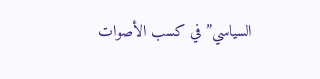السياسي” في كسب الأصوات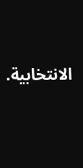الانتخابية.